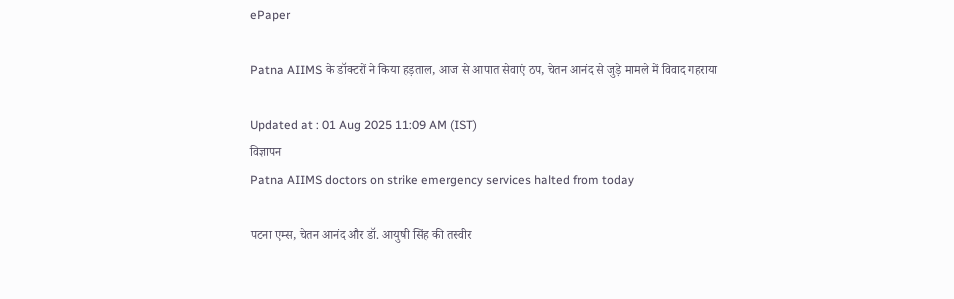ePaper

Patna AIIMS के डॉक्टरों ने किया हड़ताल, आज से आपात सेवाएं ठप, चेतन आनंद से जुड़े मामले में विवाद गहराया

Updated at : 01 Aug 2025 11:09 AM (IST)
विज्ञापन
Patna AIIMS doctors on strike emergency services halted from today

पटना एम्स, चेतन आनंद और डॉ. आयुषी सिंह की तस्वीर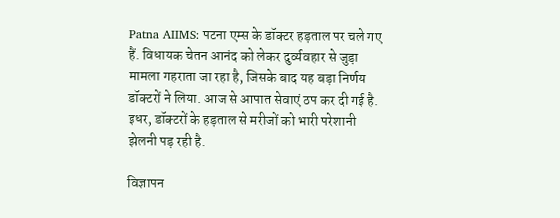Patna AIIMS: पटना एम्स के डॉक्टर हड़ताल पर चले गए हैं. विधायक चेतन आनंद को लेकर दुर्व्यवहार से जुड़ा मामला गहराता जा रहा है, जिसके बाद यह बड़ा निर्णय डॉक्टरों ने लिया. आज से आपात सेवाएं ठप कर दी गई है. इधर, डॉक्टरों के हड़ताल से मरीजों को भारी परेशानी झेलनी पड़ रही है.

विज्ञापन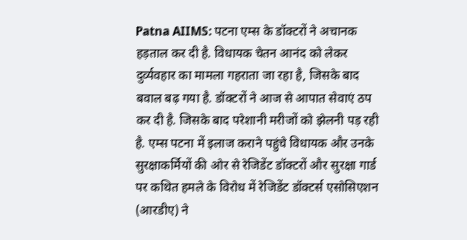Patna AIIMS: पटना एम्स के डॉक्टरों ने अचानक हड़ताल कर दी है. विधायक चेतन आनंद को लेकर दुर्व्यवहार का मामला गहराता जा रहा है, जिसके बाद बवाल बढ़ गया है. डॉक्टरों ने आज से आपात सेवाएं ठप कर दी है. जिसके बाद परेशानी मरीजों को झेलनी पड़ रही है. एम्स पटना में इलाज कराने पहुंचे विधायक और उनके सुरक्षाकर्मियों की ओर से रेजिडेंट डॉक्टरों और सुरक्षा गार्ड पर कथित हमले के विरोध में रेजिडेंट डॉक्टर्स एसोसिएशन (आरडीए) ने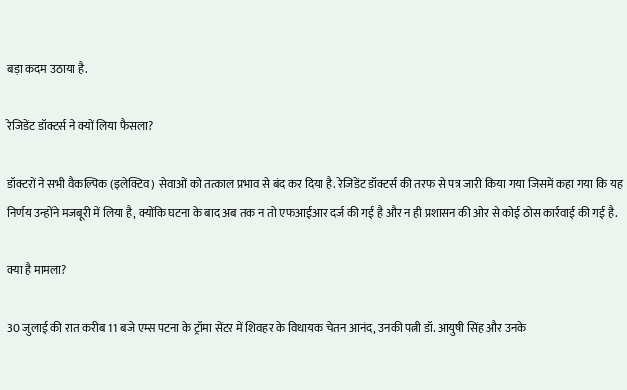बड़ा कदम उठाया है.

रेजिडेंट डॉक्टर्स ने क्यों लिया फैसला?

डॉक्टरों ने सभी वैकल्पिक (इलेक्टिव) सेवाओं को तत्काल प्रभाव से बंद कर दिया है. रेजिडेंट डॉक्टर्स की तरफ से पत्र जारी किया गया जिसमें कहा गया कि यह निर्णय उन्होंने मजबूरी में लिया है, क्योंकि घटना के बाद अब तक न तो एफआईआर दर्ज की गई है और न ही प्रशासन की ओर से कोई ठोस कार्रवाई की गई है.

क्या है मामला?

30 जुलाई की रात करीब 11 बजे एम्स पटना के ट्रॉमा सेंटर में शिवहर के विधायक चेतन आनंद, उनकी पत्नी डॉ. आयुषी सिंह और उनके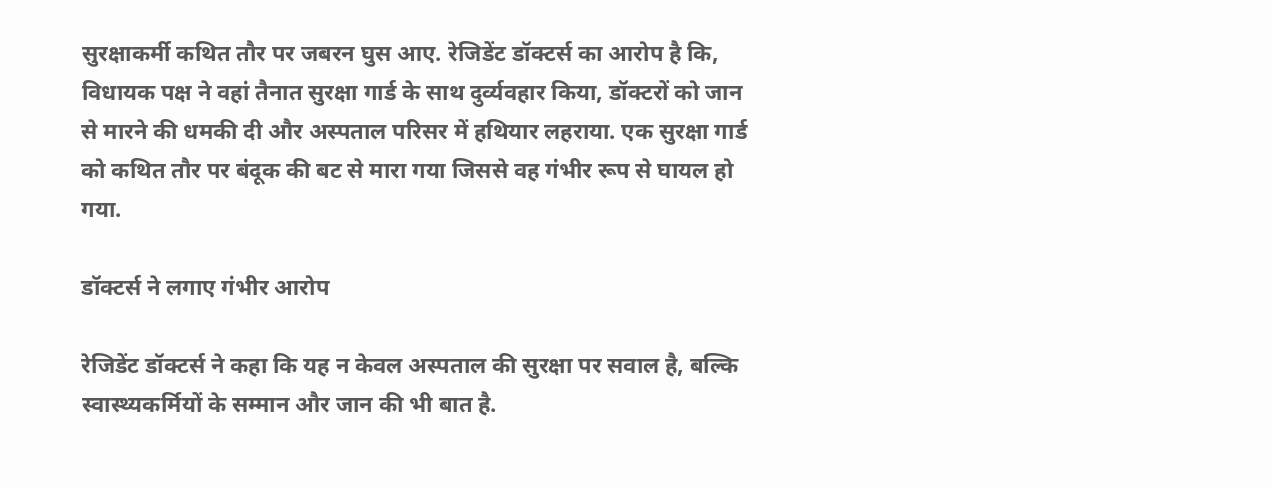सुरक्षाकर्मी कथित तौर पर जबरन घुस आए. रेजिडेंट डॉक्टर्स का आरोप है कि, विधायक पक्ष ने वहां तैनात सुरक्षा गार्ड के साथ दुर्व्यवहार किया, डॉक्टरों को जान से मारने की धमकी दी और अस्पताल परिसर में हथियार लहराया. एक सुरक्षा गार्ड को कथित तौर पर बंदूक की बट से मारा गया जिससे वह गंभीर रूप से घायल हो गया.

डॉक्टर्स ने लगाए गंभीर आरोप

रेजिडेंट डॉक्टर्स ने कहा कि यह न केवल अस्पताल की सुरक्षा पर सवाल है, बल्कि स्वास्थ्यकर्मियों के सम्मान और जान की भी बात है.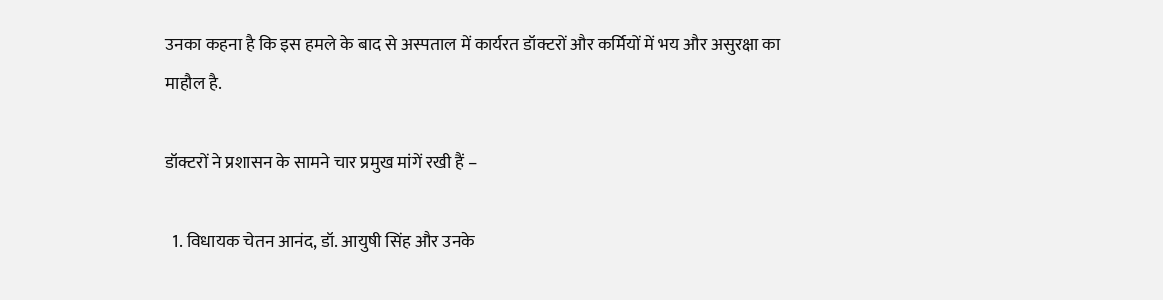उनका कहना है कि इस हमले के बाद से अस्पताल में कार्यरत डॉक्टरों और कर्मियों में भय और असुरक्षा का माहौल है.

डॉक्टरों ने प्रशासन के सामने चार प्रमुख मांगें रखी हैं –

  1. विधायक चेतन आनंद, डॉ. आयुषी सिंह और उनके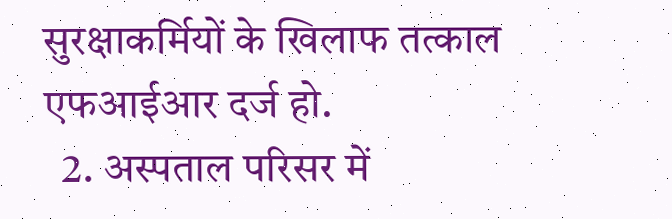सुरक्षाकर्मियों के खिलाफ तत्काल एफआईआर दर्ज हो.
  2. अस्पताल परिसर में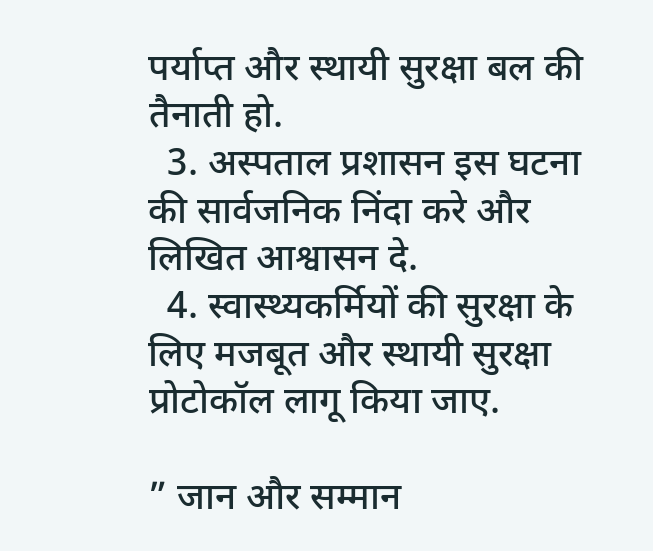पर्याप्त और स्थायी सुरक्षा बल की तैनाती हो.
  3. अस्पताल प्रशासन इस घटना की सार्वजनिक निंदा करे और लिखित आश्वासन दे.
  4. स्वास्थ्यकर्मियों की सुरक्षा के लिए मजबूत और स्थायी सुरक्षा प्रोटोकॉल लागू किया जाए.

” जान और सम्मान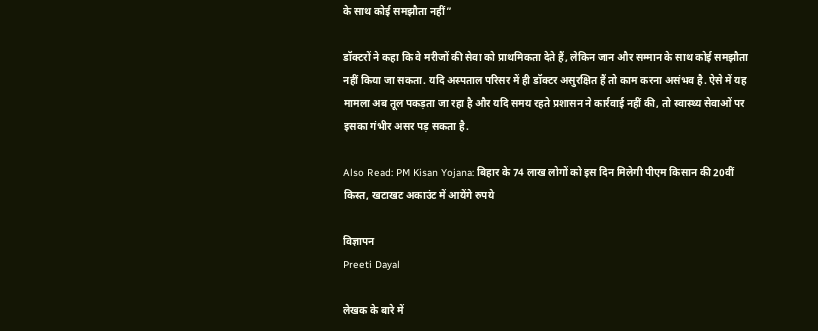के साथ कोई समझौता नहीं”

डॉक्टरों ने कहा कि वे मरीजों की सेवा को प्राथमिकता देते हैं, लेकिन जान और सम्मान के साथ कोई समझौता नहीं किया जा सकता. यदि अस्पताल परिसर में ही डॉक्टर असुरक्षित हैं तो काम करना असंभव है. ऐसे में यह मामला अब तूल पकड़ता जा रहा है और यदि समय रहते प्रशासन ने कार्रवाई नहीं की, तो स्वास्थ्य सेवाओं पर इसका गंभीर असर पड़ सकता है.

Also Read: PM Kisan Yojana: बिहार के 74 लाख लोगों को इस दिन मिलेगी पीएम किसान की 20वीं किस्त, खटाखट अकाउंट में आयेंगे रुपये

विज्ञापन
Preeti Dayal

लेखक के बारे में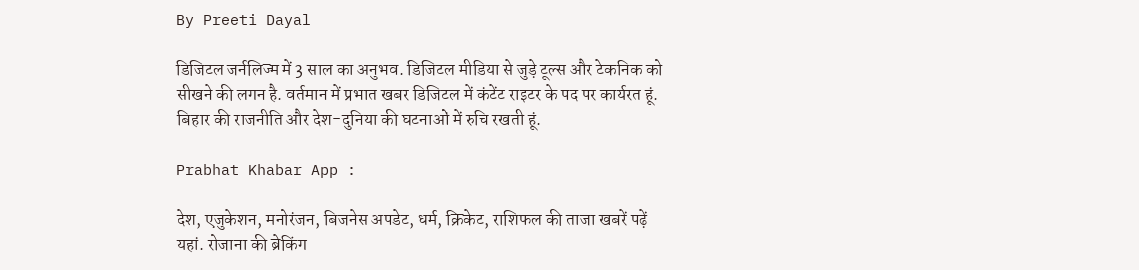By Preeti Dayal

डिजिटल जर्नलिज्म में 3 साल का अनुभव. डिजिटल मीडिया से जुड़े टूल्स और टेकनिक को सीखने की लगन है. वर्तमान में प्रभात खबर डिजिटल में कंटेंट राइटर के पद पर कार्यरत हूं. बिहार की राजनीति और देश-दुनिया की घटनाओं में रुचि रखती हूं.

Prabhat Khabar App :

देश, एजुकेशन, मनोरंजन, बिजनेस अपडेट, धर्म, क्रिकेट, राशिफल की ताजा खबरें पढ़ें यहां. रोजाना की ब्रेकिंग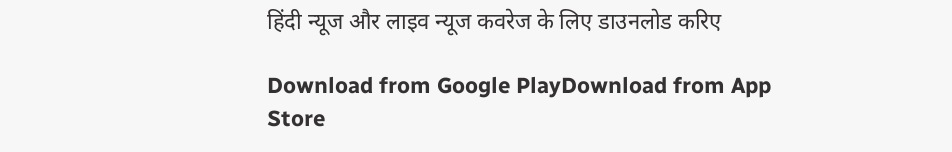हिंदी न्यूज और लाइव न्यूज कवरेज के लिए डाउनलोड करिए

Download from Google PlayDownload from App Store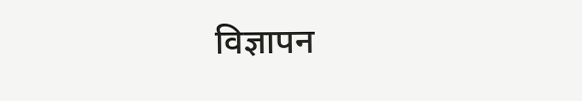विज्ञापन